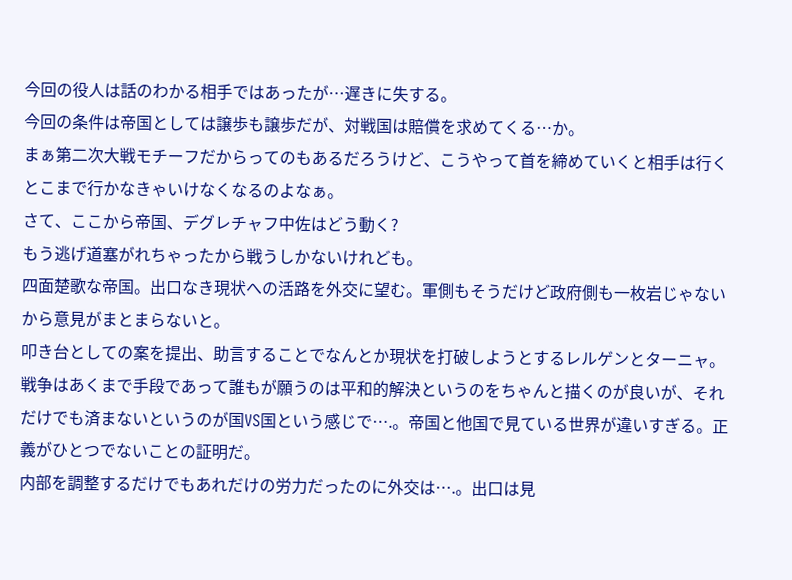今回の役人は話のわかる相手ではあったが…遅きに失する。
今回の条件は帝国としては譲歩も譲歩だが、対戦国は賠償を求めてくる…か。
まぁ第二次大戦モチーフだからってのもあるだろうけど、こうやって首を締めていくと相手は行くとこまで行かなきゃいけなくなるのよなぁ。
さて、ここから帝国、デグレチャフ中佐はどう動く?
もう逃げ道塞がれちゃったから戦うしかないけれども。
四面楚歌な帝国。出口なき現状への活路を外交に望む。軍側もそうだけど政府側も一枚岩じゃないから意見がまとまらないと。
叩き台としての案を提出、助言することでなんとか現状を打破しようとするレルゲンとターニャ。戦争はあくまで手段であって誰もが願うのは平和的解決というのをちゃんと描くのが良いが、それだけでも済まないというのが国VS国という感じで….。帝国と他国で見ている世界が違いすぎる。正義がひとつでないことの証明だ。
内部を調整するだけでもあれだけの労力だったのに外交は….。出口は見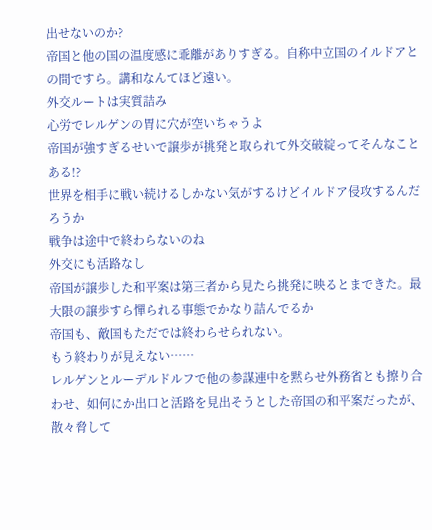出せないのか?
帝国と他の国の温度感に乖離がありすぎる。自称中立国のイルドアとの間ですら。講和なんてほど遠い。
外交ルートは実質詰み
心労でレルゲンの胃に穴が空いちゃうよ
帝国が強すぎるせいで譲歩が挑発と取られて外交破綻ってそんなことある!?
世界を相手に戦い続けるしかない気がするけどイルドア侵攻するんだろうか
戦争は途中で終わらないのね
外交にも活路なし
帝国が譲歩した和平案は第三者から見たら挑発に映るとまできた。最大限の譲歩すら憚られる事態でかなり詰んでるか
帝国も、敵国もただでは終わらせられない。
もう終わりが見えない……
レルゲンとルーデルドルフで他の参謀連中を黙らせ外務省とも擦り合わせ、如何にか出口と活路を見出そうとした帝国の和平案だったが、散々脅して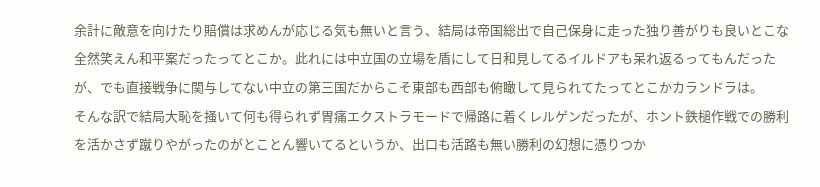余計に敵意を向けたり賠償は求めんが応じる気も無いと言う、結局は帝国総出で自己保身に走った独り善がりも良いとこな全然笑えん和平案だったってとこか。此れには中立国の立場を盾にして日和見してるイルドアも呆れ返るってもんだったが、でも直接戦争に関与してない中立の第三国だからこそ東部も西部も俯瞰して見られてたってとこかカランドラは。
そんな訳で結局大恥を掻いて何も得られず胃痛エクストラモードで帰路に着くレルゲンだったが、ホント鉄槌作戦での勝利を活かさず蹴りやがったのがとことん響いてるというか、出口も活路も無い勝利の幻想に憑りつか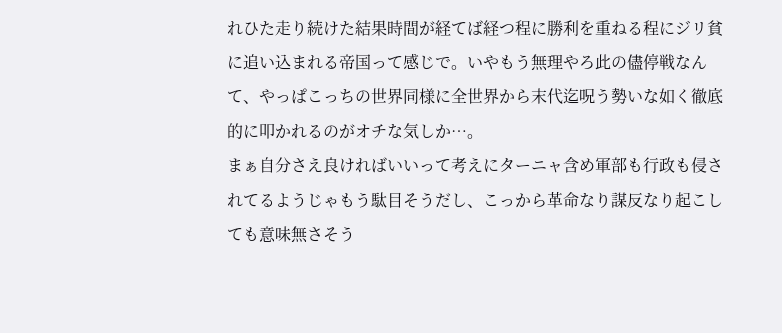れひた走り続けた結果時間が経てば経つ程に勝利を重ねる程にジリ貧に追い込まれる帝国って感じで。いやもう無理やろ此の儘停戦なんて、やっぱこっちの世界同様に全世界から末代迄呪う勢いな如く徹底的に叩かれるのがオチな気しか…。
まぁ自分さえ良ければいいって考えにターニャ含め軍部も行政も侵されてるようじゃもう駄目そうだし、こっから革命なり謀反なり起こしても意味無さそう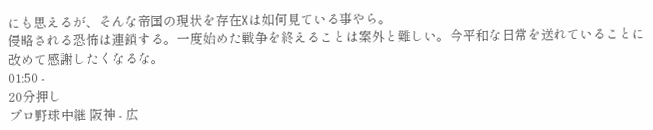にも思えるが、そんな帝国の現状を存在Xは如何見ている事やら。
侵略される恐怖は連鎖する。一度始めた戦争を終えることは案外と難しい。今平和な日常を送れていることに改めて感謝したくなるな。
01:50 -
20分押し
プロ野球中継 阪神 - 広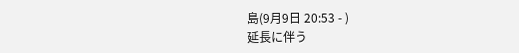島(9月9日 20:53 - )
延長に伴う